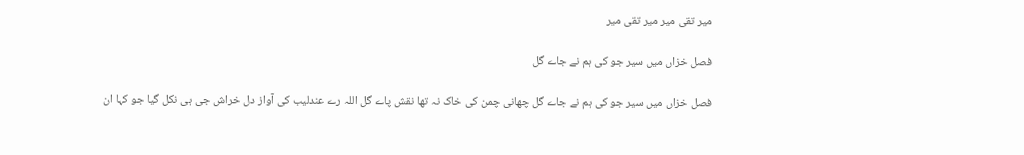میر تقی میر میر تقی میر

فصل خزاں میں سیر جو کی ہم نے جاے گل

فصل خزاں میں سیر جو کی ہم نے جاے گل چھانی چمن کی خاک نہ تھا نقش پاے گل اللہ رے عندلیب کی آواز دل خراش جی ہی نکل گیا جو کہا ان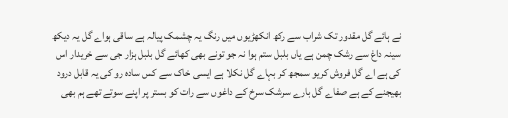نے ہائے گل مقدور تک شراب سے رکھ انکھڑیوں میں رنگ یہ چشمک پیالہ ہے ساقی ہواے گل یہ دیکھ سینہ داغ سے رشک چمن ہے یاں بلبل ستم ہوا نہ جو تونے بھی کھائے گل بلبل ہزار جی سے خریدار اس کی ہے اے گل فروش کریو سمجھ کر بہاے گل نکلا ہے ایسی خاک سے کس سادہ رو کی یہ قابل درود بھیجنے کے ہے صفاے گل بارے سرشک سرخ کے داغوں سے رات کو بستر پر اپنے سوتے تھے ہم بھی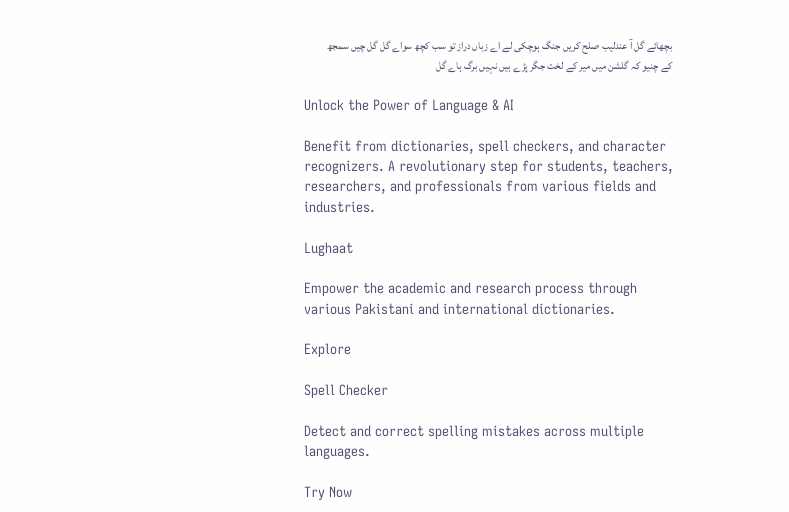بچھائے گل آ عندلیب صلح کریں جنگ ہوچکی لے اے زباں دراز تو سب کچھ سواے گل گل چیں سمجھ کے چنیو کہ گلشن میں میر کے لخت جگر پڑے ہیں نہیں برگ ہاے گل

Unlock the Power of Language & AI

Benefit from dictionaries, spell checkers, and character recognizers. A revolutionary step for students, teachers, researchers, and professionals from various fields and industries.

Lughaat

Empower the academic and research process through various Pakistani and international dictionaries.

Explore

Spell Checker

Detect and correct spelling mistakes across multiple languages.

Try Now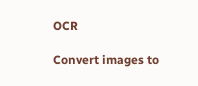OCR

Convert images to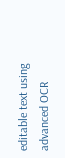editable text using advanced OCR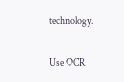technology.

Use OCR